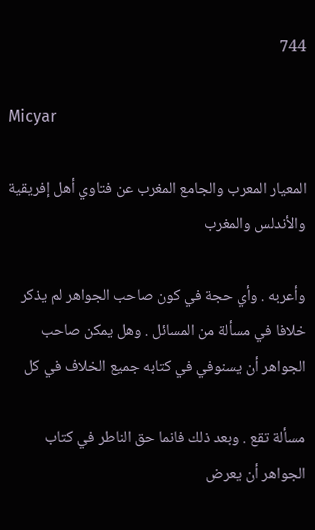744

Micyar

المعيار المعرب والجامع المغرب عن فتاوي أهل إفريقية والأندلس والمغرب

وأعربه . وأي حجة في كون صاحب الجواهر لم يذكر خلافا في مسألة من المسائل . وهل يمكن صاحب الجواهر أن يسنوفي في كتابه جميع الخلاف في كل

مسألة تقع . وبعد ذلك فانما حق الناطر في كتاب الجواهر أن يعرض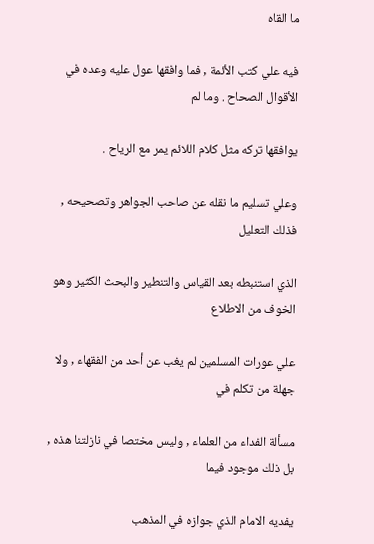ما القاه

فيه علي كتب الأئمة , فما وافقها عول عليه وعده في الأقوال الصحاح . وما لم

يوافقها تركه مثل كلام اللائم يمر مع الرياح .

وعلي تسليم ما نقله عن صاحب الجواهر وتصحيحه , فذلك التعليل

الذي استنبطه بعد القياس والتنطير والبحث الكثير وهو الخوف من الاطلاع

علي عورات المسلمين لم يغب عن أحد من الفقهاء , ولا جهلة من تكلم في

مسألة الفداء من العلماء , وليس مختصا في نازلتنا هذه , بل ذلك موجود فيما

يفديه الامام الذي جوازه في المذهب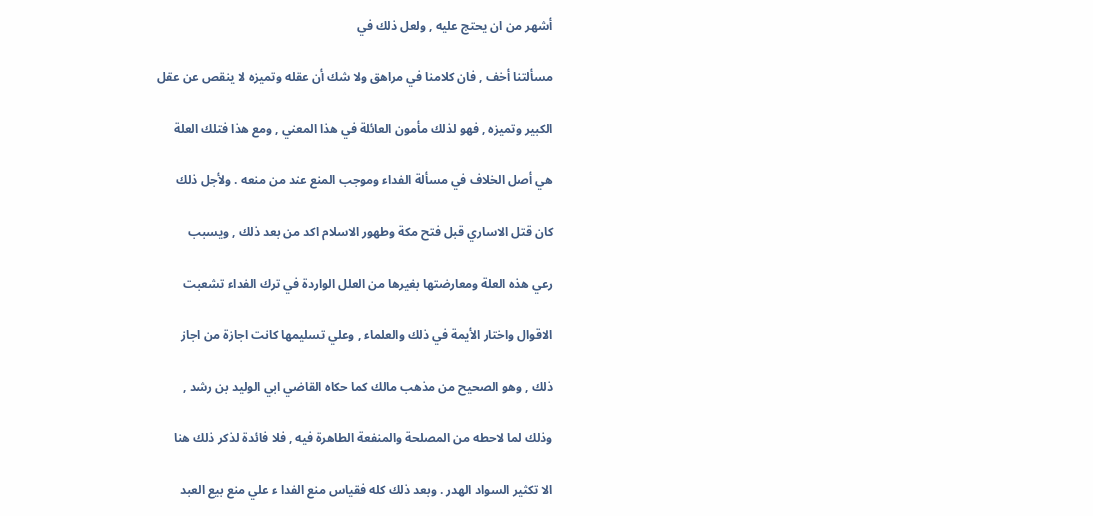أشهر من ان يحتج عليه , ولعل ذلك في

مسألتنا أخف , فان كلامنا في مراهق ولا شك أن عقله وتميزه لا ينقص عن عقل

الكبير وتميزه , فهو لذلك مأمون العائلة في هذا المعني , ومع هذا فتلك العلة

هي أصل الخلاف في مسألة الفداء وموجب المنع عند من منعه . ولأجل ذلك

كان قتل الاساري قبل فتح مكة وطهور الاسلام اكد من بعد ذلك , ويسبب

رعي هذه العلة ومعارضتها بغيرها من العلل الواردة في ترك الفداء تشعبت

الاقوال واختار الأيمة في ذلك والعلماء , وعلي تسليمها كانت اجازة من اجاز

ذلك , وهو الصحيح من مذهب مالك كما حكاه القاضي ابي الوليد بن رشد ,

وذلك لما لاحطه من المصلحة والمنفعة الطاهرة فيه , فلا فائدة لذكر ذلك هنا

الا تكثير السواد الهدر . وبعد ذلك كله فقياس منع الفدا ء علي منع بيع العبد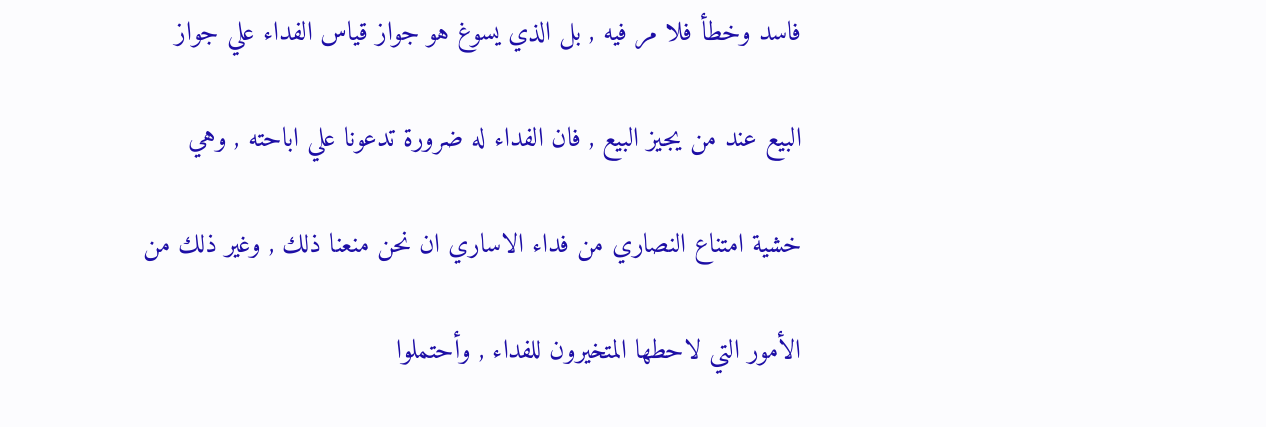فاسد وخطأ فلا مر فيه , بل الذي يسوغ هو جواز قياس الفداء علي جواز

البيع عند من يجيز البيع , فان الفداء له ضرورة تدعونا علي اباحته , وهي

خشية امتناع النصاري من فداء الاساري ان نحن منعنا ذلك , وغير ذلك من

الأمور التي لاحطها المتخيرون للفداء , وأحتملوا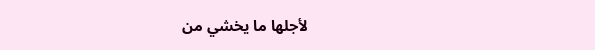لأجلها ما يخشي من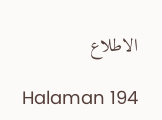الاطلاع

Halaman 194